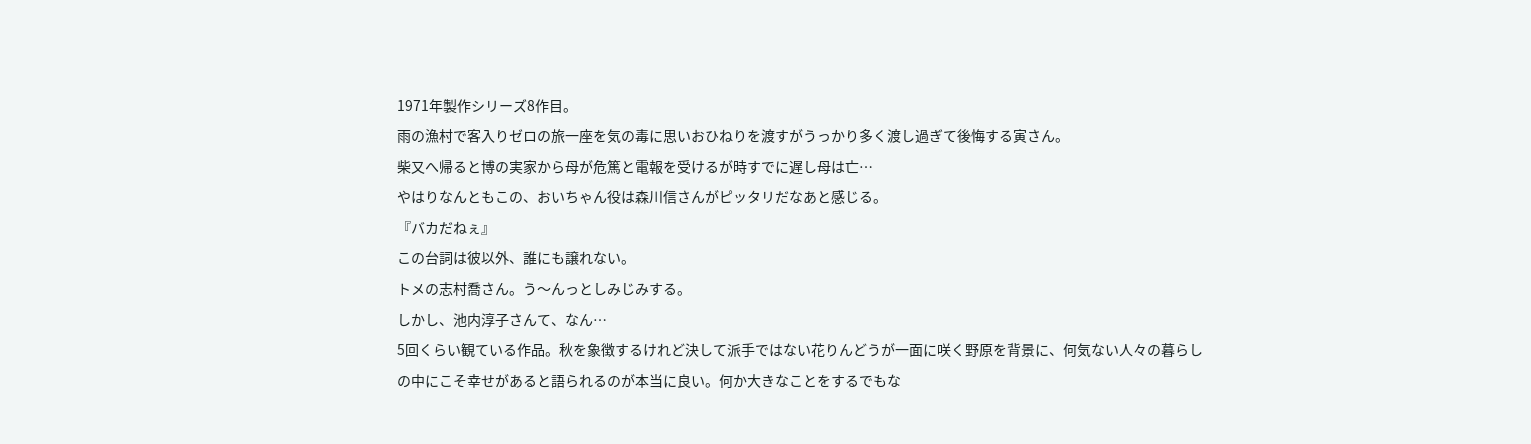1971年製作シリーズ8作目。
雨の漁村で客入りゼロの旅一座を気の毒に思いおひねりを渡すがうっかり多く渡し過ぎて後悔する寅さん。
柴又へ帰ると博の実家から母が危篤と電報を受けるが時すでに遅し母は亡…
やはりなんともこの、おいちゃん役は森川信さんがピッタリだなあと感じる。
『バカだねぇ』
この台詞は彼以外、誰にも譲れない。
トメの志村喬さん。う〜んっとしみじみする。
しかし、池内淳子さんて、なん…
5回くらい観ている作品。秋を象徴するけれど決して派手ではない花りんどうが一面に咲く野原を背景に、何気ない人々の暮らしの中にこそ幸せがあると語られるのが本当に良い。何か大きなことをするでもな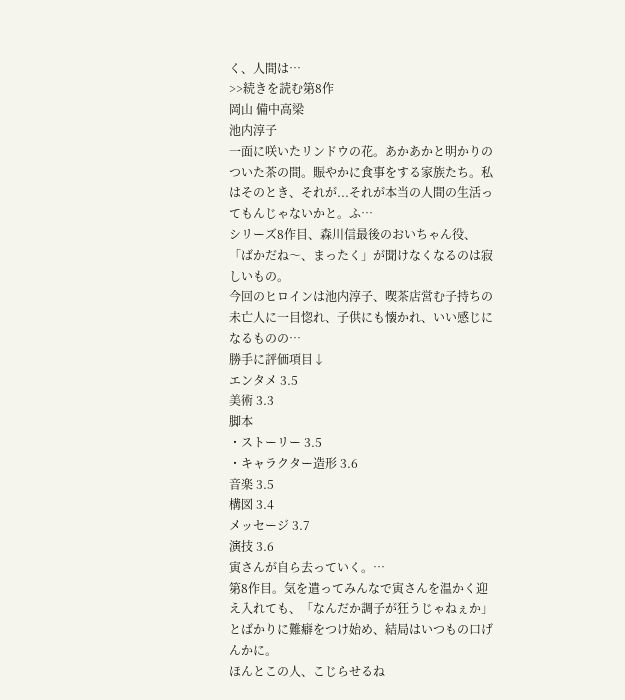く、人間は…
>>続きを読む第8作
岡山 備中高梁
池内淳子
一面に咲いたリンドウの花。あかあかと明かりのついた茶の間。賑やかに食事をする家族たち。私はそのとき、それが...それが本当の人間の生活ってもんじゃないかと。ふ…
シリーズ8作目、森川信最後のおいちゃん役、「ばかだね〜、まったく」が聞けなくなるのは寂しいもの。
今回のヒロインは池内淳子、喫茶店営む子持ちの未亡人に一目惚れ、子供にも懐かれ、いい感じになるものの…
勝手に評価項目↓
エンタメ 3.5
美術 3.3
脚本
・ストーリー 3.5
・キャラクター造形 3.6
音楽 3.5
構図 3.4
メッセージ 3.7
演技 3.6
寅さんが自ら去っていく。…
第8作目。気を遣ってみんなで寅さんを温かく迎え入れても、「なんだか調子が狂うじゃねぇか」とばかりに難癖をつけ始め、結局はいつもの口げんかに。
ほんとこの人、こじらせるね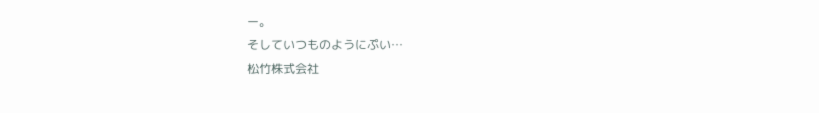ー。
そしていつものようにぷい…
松竹株式会社